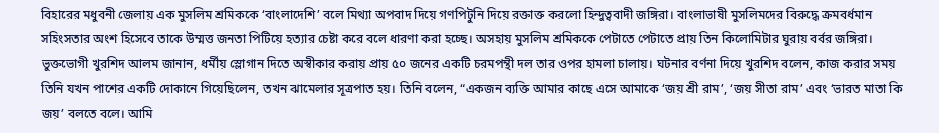বিহারের মধুবনী জেলায় এক মুসলিম শ্রমিককে ‘বাংলাদেশি’ বলে মিথ্যা অপবাদ দিয়ে গণপিটুনি দিয়ে রক্তাক্ত করলো হিন্দুত্ববাদী জঙ্গিরা। বাংলাভাষী মুসলিমদের বিরুদ্ধে ক্রমবর্ধমান সহিংসতার অংশ হিসেবে তাকে উম্মত্ত জনতা পিটিয়ে হত্যার চেষ্টা করে বলে ধারণা করা হচ্ছে। অসহায় মুসলিম শ্রমিককে পেটাতে পেটাতে প্রায় তিন কিলোমিটার ঘুরায় বর্বর জঙ্গিরা।
ভুক্তভোগী খুরশিদ আলম জানান, ধর্মীয় স্লোগান দিতে অস্বীকার করায় প্রায় ৫০ জনের একটি চরমপন্থী দল তার ওপর হামলা চালায়। ঘটনার বর্ণনা দিয়ে খুরশিদ বলেন, কাজ করার সময় তিনি যখন পাশের একটি দোকানে গিয়েছিলেন, তখন ঝামেলার সূত্রপাত হয়। তিনি বলেন, “একজন ব্যক্তি আমার কাছে এসে আমাকে ‘জয় শ্রী রাম’, ‘জয় সীতা রাম’ এবং ‘ভারত মাতা কি জয়’ বলতে বলে। আমি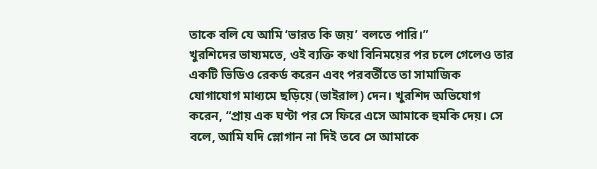তাকে বলি যে আমি ‘ভারত কি জয়’ বলতে পারি।”
খুরশিদের ভাষ্যমতে, ওই ব্যক্তি কথা বিনিময়ের পর চলে গেলেও তার একটি ভিডিও রেকর্ড করেন এবং পরবর্তীতে তা সামাজিক যোগাযোগ মাধ্যমে ছড়িয়ে (ভাইরাল) দেন। খুরশিদ অভিযোগ করেন, “প্রায় এক ঘণ্টা পর সে ফিরে এসে আমাকে হুমকি দেয়। সে বলে, আমি যদি স্লোগান না দিই তবে সে আমাকে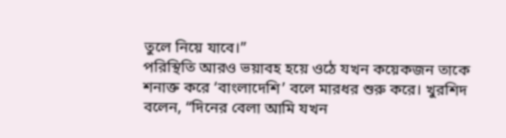তুলে নিয়ে যাবে।”
পরিস্থিতি আরও ভয়াবহ হয়ে ওঠে যখন কয়েকজন তাকে শনাক্ত করে ‘বাংলাদেশি’ বলে মারধর শুরু করে। খুরশিদ বলেন, “দিনের বেলা আমি যখন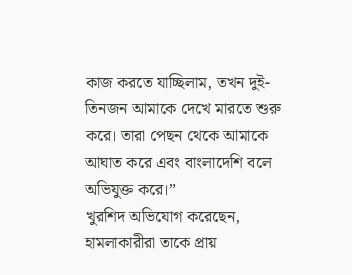কাজ করতে যাচ্ছিলাম, তখন দুই-তিনজন আমাকে দেখে মারতে শুরু করে। তারা পেছন থেকে আমাকে আঘাত করে এবং বাংলাদেশি বলে অভিযুক্ত করে।”
খুরশিদ অভিযোগ করেছেন, হামলাকারীরা তাকে প্রায়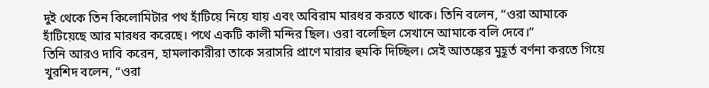দুই থেকে তিন কিলোমিটার পথ হাঁটিয়ে নিয়ে যায় এবং অবিরাম মারধর করতে থাকে। তিনি বলেন, “ওরা আমাকে হাঁটিয়েছে আর মারধর করেছে। পথে একটি কালী মন্দির ছিল। ওরা বলেছিল সেখানে আমাকে বলি দেবে।”
তিনি আরও দাবি করেন, হামলাকারীরা তাকে সরাসরি প্রাণে মারার হুমকি দিচ্ছিল। সেই আতঙ্কের মুহূর্ত বর্ণনা করতে গিয়ে খুরশিদ বলেন, “ওরা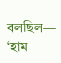বলছিল— ‘হাম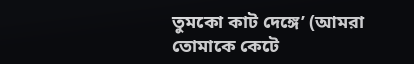তুমকো কাট দেঙ্গে’ (আমরা তোমাকে কেটে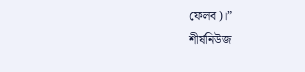ফেলব)।”
শীর্ষনিউজ